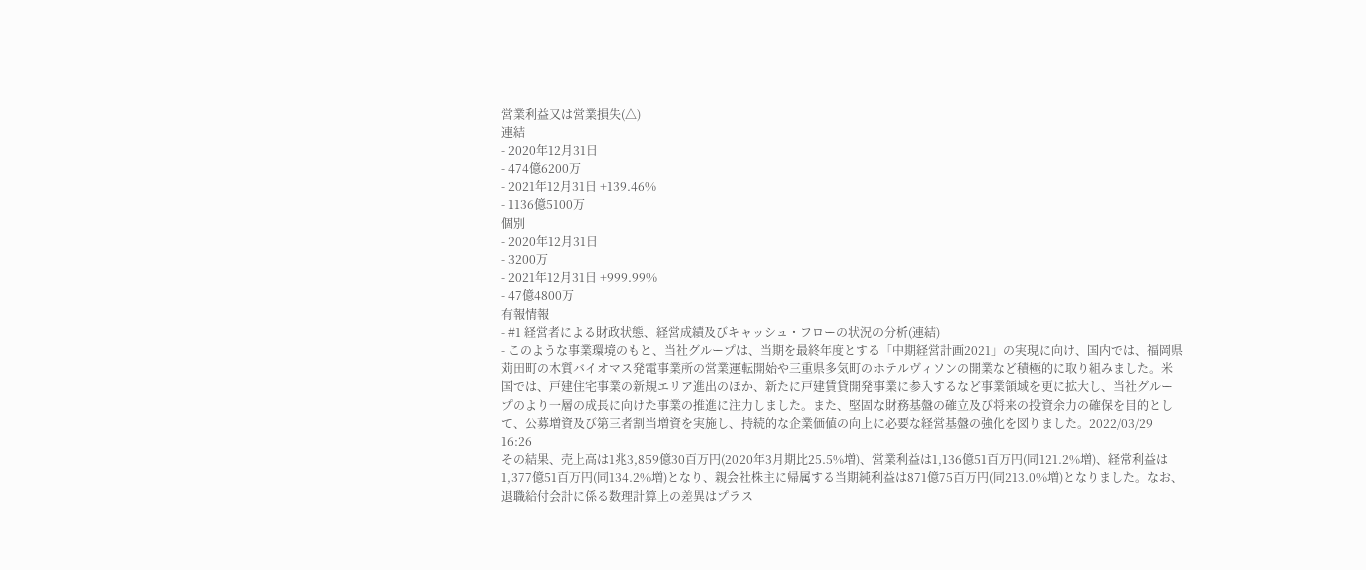営業利益又は営業損失(△)
連結
- 2020年12月31日
- 474億6200万
- 2021年12月31日 +139.46%
- 1136億5100万
個別
- 2020年12月31日
- 3200万
- 2021年12月31日 +999.99%
- 47億4800万
有報情報
- #1 経営者による財政状態、経営成績及びキャッシュ・フローの状況の分析(連結)
- このような事業環境のもと、当社グループは、当期を最終年度とする「中期経営計画2021」の実現に向け、国内では、福岡県苅田町の木質バイオマス発電事業所の営業運転開始や三重県多気町のホテルヴィソンの開業など積極的に取り組みました。米国では、戸建住宅事業の新規エリア進出のほか、新たに戸建賃貸開発事業に参入するなど事業領域を更に拡大し、当社グループのより一層の成長に向けた事業の推進に注力しました。また、堅固な財務基盤の確立及び将来の投資余力の確保を目的として、公募増資及び第三者割当増資を実施し、持続的な企業価値の向上に必要な経営基盤の強化を図りました。2022/03/29 16:26
その結果、売上高は1兆3,859億30百万円(2020年3月期比25.5%増)、営業利益は1,136億51百万円(同121.2%増)、経常利益は1,377億51百万円(同134.2%増)となり、親会社株主に帰属する当期純利益は871億75百万円(同213.0%増)となりました。なお、退職給付会計に係る数理計算上の差異はプラス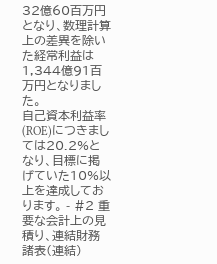32億60百万円となり、数理計算上の差異を除いた経常利益は1,344億91百万円となりました。
自己資本利益率(ROE)につきましては20.2%となり、目標に掲げていた10%以上を達成しております。 - #2 重要な会計上の見積り、連結財務諸表(連結)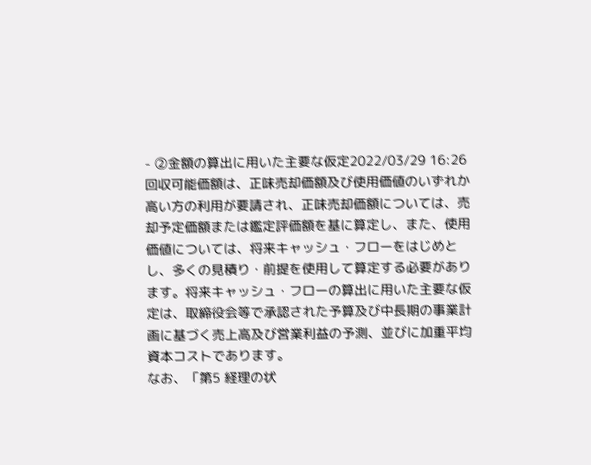- ②金額の算出に用いた主要な仮定2022/03/29 16:26
回収可能価額は、正味売却価額及び使用価値のいずれか高い方の利用が要請され、正味売却価額については、売却予定価額または鑑定評価額を基に算定し、また、使用価値については、将来キャッシュ・フローをはじめとし、多くの見積り・前提を使用して算定する必要があります。将来キャッシュ・フローの算出に用いた主要な仮定は、取締役会等で承認された予算及び中長期の事業計画に基づく売上高及び営業利益の予測、並びに加重平均資本コストであります。
なお、「第5 経理の状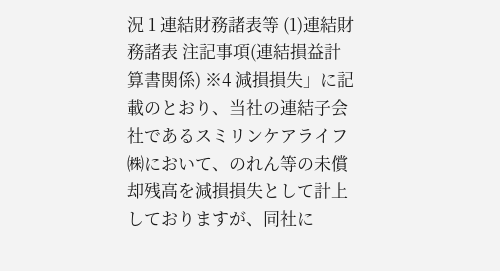況 1 連結財務諸表等 (1)連結財務諸表 注記事項(連結損益計算書関係) ※4 減損損失」に記載のとおり、当社の連結子会社であるスミリンケアライフ㈱において、のれん等の未償却残高を減損損失として計上しておりますが、同社に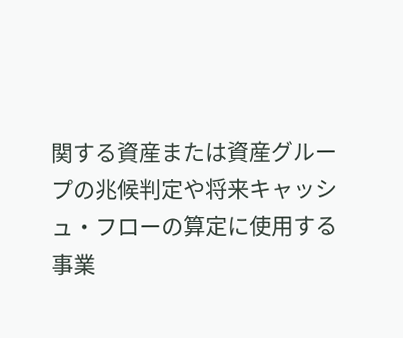関する資産または資産グループの兆候判定や将来キャッシュ・フローの算定に使用する事業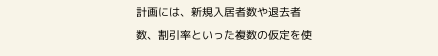計画には、新規入居者数や退去者数、割引率といった複数の仮定を使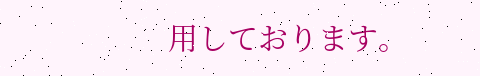用しております。